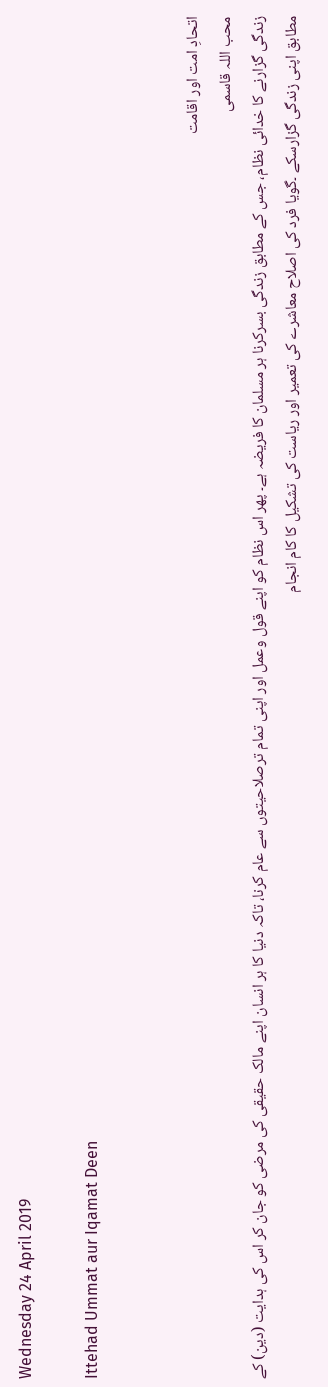Wednesday 24 April 2019

Ittehad Ummat aur Iqamat Deen


اتحادِ امت اور اقامت
محب اللہ قاسمی
زندگی گزارنے کا خدائی نظام، جس کے مطابق زندگی بسرکرنا ہر مسلمان کا فریضہ ہے۔ پھر اس نظام کو اپنے قول وعمل اور اپنی تمام ترصلاحیتوں سے عام کرنا، تاکہ دنیا کا ہر انسان اپنے مالک حقیقی کی مرضی کو جان کر اس کی ہدایت (دین) کے مطابق اپنی زندگی گزارسکے ۔گویا فرد کی اصلاح معاشرے کی تعمیر اور ریاست کی تشکیل کا کام انجام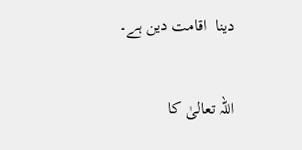دینا  اقامت دین ہے۔

اللہ تعالیٰ کا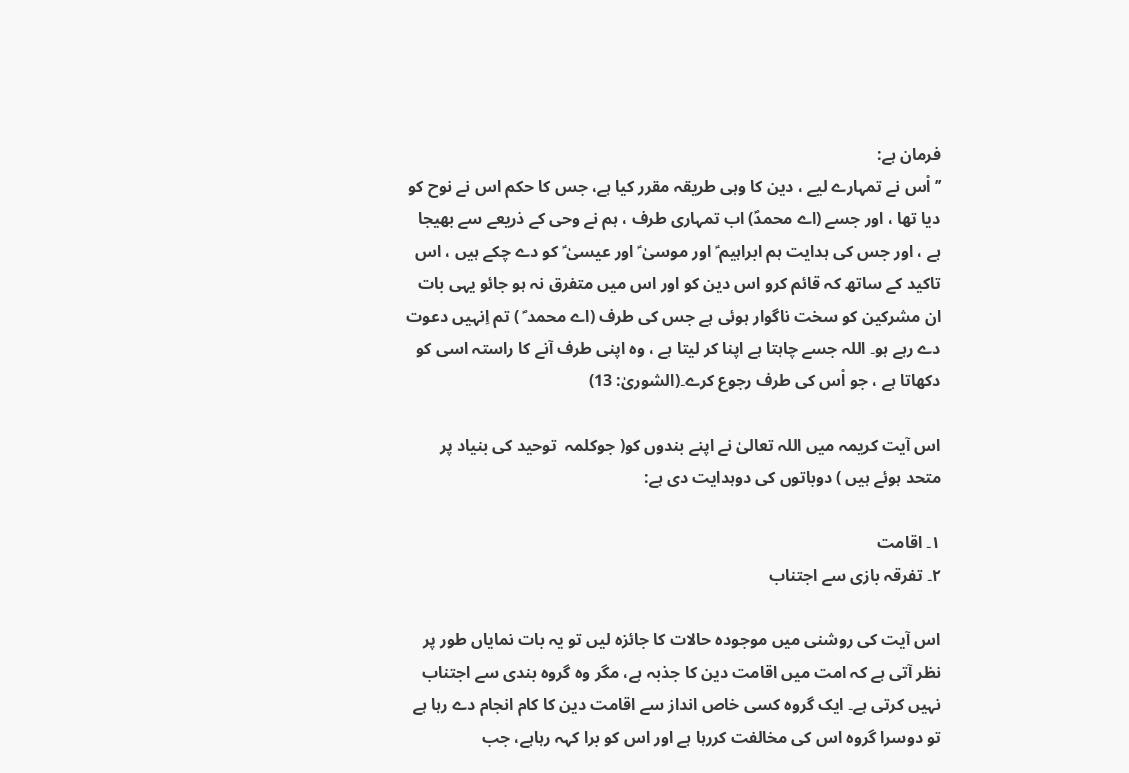فرمان ہے:
’’اْس نے تمہارے لیے ، دین کا وہی طریقہ مقرر کیا ہے، جس کا حکم اس نے نوح کو دیا تھا ، اور جسے (اے محمدؐ) اب تمہاری طرف ، ہم نے وحی کے ذریعے سے بھیجا ہے ، اور جس کی ہدایت ہم ابراہیم ؑ اور موسیٰ ؑ اور عیسیٰ ؑ کو دے چکے ہیں ، اس تاکید کے ساتھ کہ قائم کرو اس دین کو اور اس میں متفرق نہ ہو جائو یہی بات ان مشرکین کو سخت ناگوار ہوئی ہے جس کی طرف (اے محمد ؐ ) تم اِنہیں دعوت دے رہے ہو۔ اللہ جسے چاہتا ہے اپنا کر لیتا ہے ، وہ اپنی طرف آنے کا راستہ اسی کو دکھاتا ہے ، جو اْس کی طرف رجوع کرے۔(الشوریٰ: 13)

اس آیت کریمہ میں اللہ تعالیٰ نے اپنے بندوں کو( جوکلمہ  توحید کی بنیاد پر متحد ہوئے ہیں ) دوباتوں کی دوہدایت دی ہے:

۱۔ اقامت
۲۔ تفرقہ بازی سے اجتناب

اس آیت کی روشنی میں موجودہ حالات کا جائزہ لیں تو یہ بات نمایاں طور پر نظر آتی ہے کہ امت میں اقامت دین کا جذبہ ہے، مگر وہ گروہ بندی سے اجتناب نہیں کرتی ہے۔ ایک گروہ کسی خاص انداز سے اقامت دین کا کام انجام دے رہا ہے تو دوسرا گروہ اس کی مخالفت کررہا ہے اور اس کو برا کہہ رہاہے، جب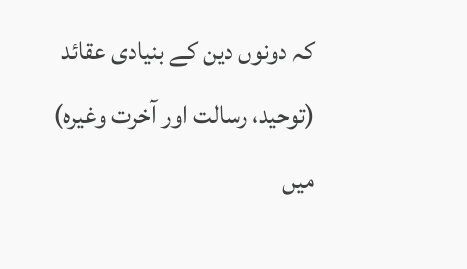کہ دونوں دین کے بنیادی عقائد (توحید، رسالت اور آخرت وغیرہ) میں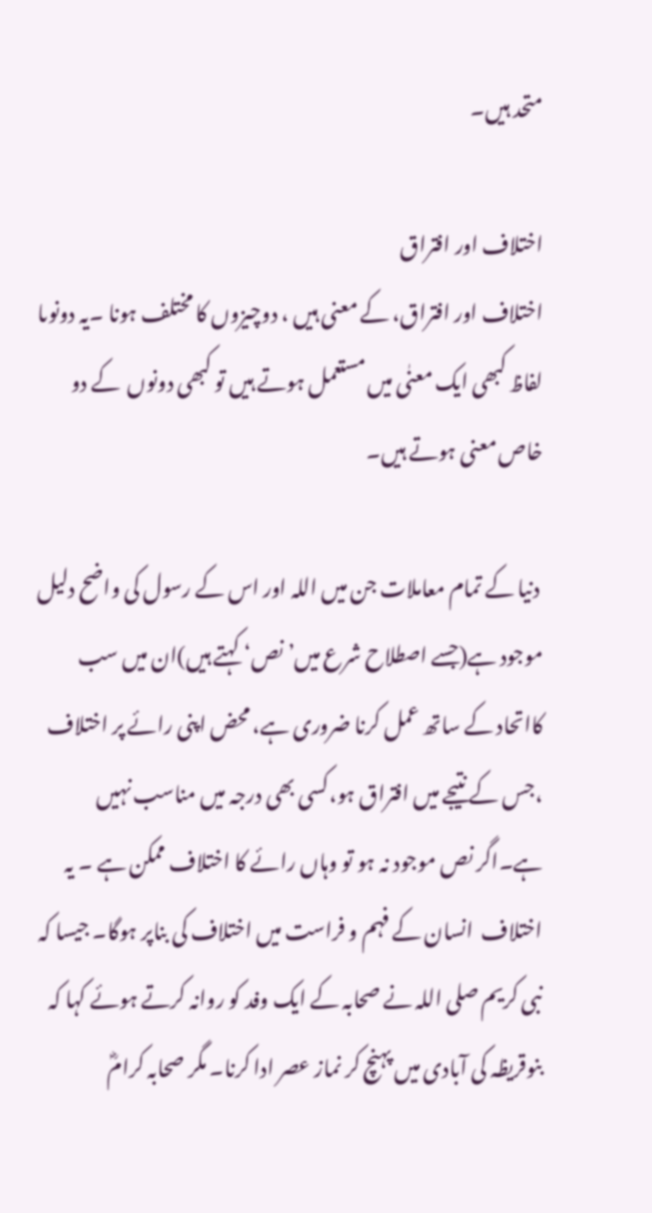متحد ہیں۔

اختلاف اور افتراق
اختلاف اور افتراق، کے معنی ہیں ، دوچیزوں کا مختلف ہونا ۔یہ دونوںا لفاظ کبھی ایک معنٰی میں مستعمل ہوتے ہیں تو کبھی دونوں  کے دو خاص معنی ہوتے ہیں۔

 دنیا کے تمام معاملات جن میں اللہ اور اس کے رسول کی واضح دلیل موجود ہے(جسے اصطلاح شرع میں’ نص‘ کہتے ہیں)ان میں سب کااتحاد کے ساتھ عمل کرنا ضروری ہے، محض اپنی رائے پر اختلاف ،جس کے نتیجے میں افتراق ہو،کسی بھی درجہ میں مناسب نہیں ہے۔اگر نص موجود نہ ہو تو وہاں رائے کا اختلاف ممکن ہے ۔ یہ اختلاف  انسان کے فہم و فراست میں اختلاف کی بناپر ہوگا۔ جیسا کہ نبی کریم صلی اللہ نے صحابہ کے ایک وفد کو روانہ کرتے ہوئے کہا کہ بنوقریظہ کی آبادی میں پہنچ کر نماز عصر ادا کرنا۔ مگر صحابہ کرامؓ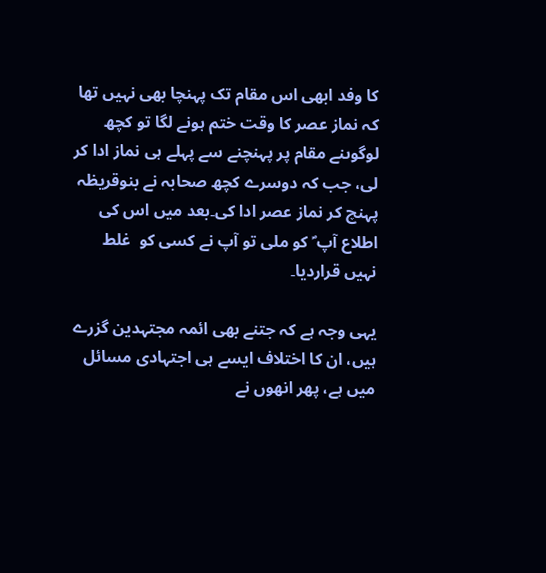کا وفد ابھی اس مقام تک پہنچا بھی نہیں تھا کہ نماز عصر کا وقت ختم ہونے لگا تو کچھ لوگوںنے مقام پر پہنچنے سے پہلے ہی نماز ادا کر لی، جب کہ دوسرے کچھ صحابہ نے بنوقریظہ پہنچ کر نماز عصر ادا کی۔بعد میں اس کی اطلاع آپ ؐ کو ملی تو آپ نے کسی کو  غلط نہیں قراردیا۔

یہی وجہ ہے کہ جتنے بھی ائمہ مجتہدین گزرے ہیں، ان کا اختلاف ایسے ہی اجتہادی مسائل میں ہے، پھر انھوں نے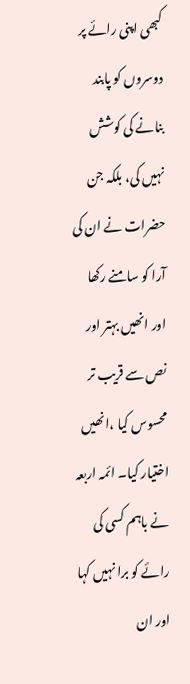کبھی اپنی رائے پر دوسروں کو پابند  بنانے کی کوشش نہیں کی، بلکہ جن حضرات نے ان کی آرا کو سامنے رکھا اور انھیں بہتر اور نص سے قریب تر محسوس کیا ،انھیں اختیار کیا۔ ائمہ اربعہ نے باہم کسی کی رائے کو برا نہیں کہا اور ان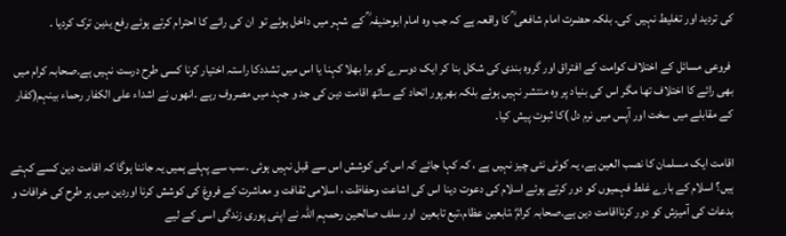کی تردید اور تغلیط نہیں  کی۔ بلکہ حضرت امام شافعی ؒ کا واقعہ ہے کہ جب وہ امام ابوحنیفہ ؒ کے شہر میں داخل ہوئے تو  ان کی رائے کا احترام کرتے ہوئے رفع یدین ترک کردیا ۔

 فروعی مسائل کے اختلاف کوامت کے افتراق اور گروہ بندی کی شکل بنا کر ایک دوسرے کو برا بھلا کہنا یا اس میں تشددکا راستہ اختیار کرنا کسی طرح درست نہیں ہے۔صحابہ کرام میں بھی رائے کا اختلاف تھا مگر اس کی بنیاد پر وہ منتشر نہیں ہوئے بلکہ بھرپور اتحاد کے ساتھ اقامت دین کی جد و جہد میں مصروف رہے ۔انھوں نے اشداء علی الکفار رحماء بینہم(کفار کے مقابلے میں سخت اور آپس میں نرم دل )کا ثبوت پیش کیا۔

اقامت ایک مسلمان کا نصب العین ہے، یہ کوئی نئی چیز نہیں ہے ، کہ کہا جائے کہ اس کی کوشش اس سے قبل نہیں ہوئی ۔سب سے پہلے ہمیں یہ جاننا ہوگا کہ اقامت دین کسے کہتے ہیں؟ اسلام کے بارے غلط فہمیوں کو دور کرتے ہوئے اسلام کی دعوت دینا اس کی اشاعت وحفاظت ، اسلامی ثقافت و معاشرت کے فروغ کی کوشش کرنا اوردین میں ہر طرح کی خرافات و بدعات کی آمیزش کو دور کرنااقامت دین ہے۔صحابہ کرامؓ ،تابعین عظام،تبع تابعین  اور سلف صالحین رحمہم اللہ نے اپنی پوری زندگی اسی کے لیے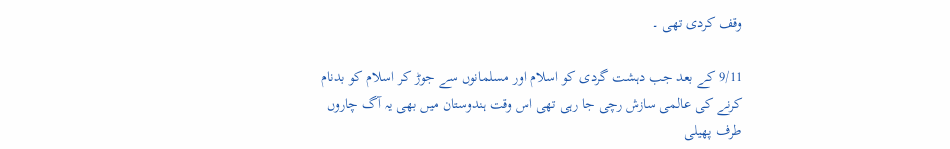وقف کردی تھی ۔

9/11 کے بعد جب دہشت گردی کو اسلام اور مسلمانوں سے جوڑ کر اسلام کو بدنام کرنے کی عالمی سازش رچی جا رہی تھی اس وقت ہندوستان میں بھی یہ آگ چاروں طرف پھیلی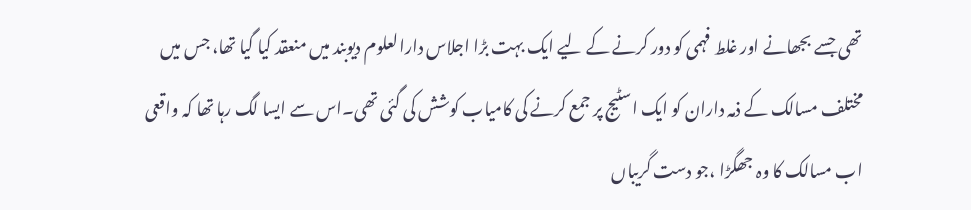تھی جسے بجھانے اور غلط فہمی کو دور کرنے کے لیے ایک بہت بڑا اجلاس دارالعلوم دیوبند میں منعقد کیا گیا تھا، جس میں مختلف مسالک کے ذمہ داران کو ایک اسٹیج پر جمع کرنے کی کامیاب کوشش کی گئی تھی۔اس سے ایسا لگ رہا تھا کہ واقعی اب مسالک کا وہ جھگڑا ،جو دست گریباں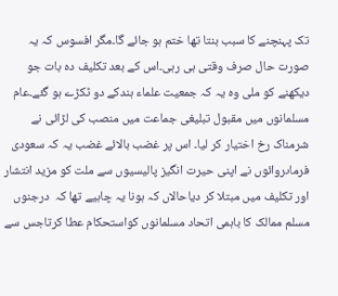تک پہنچنے کا سبب بنتا تھا ختم ہو جائے گا۔مگر افسوس کہ یہ صورت حال صرف وقتی ہی رہی۔اس کے بعد تکلیف دہ بات جو دیکھنے کو ملی وہ یہ کہ جمعیت علماء ہندکے دو ٹکڑے ہو گئے۔عام مسلمانوں میں مقبول تبلیغی جماعت میں منصب کی لڑائی نے شرمناک رخ اختیار کر لیا۔ اس پر غضب بالائے غضب یہ کہ سعودی فرماںروائوں نے اپنی حیرت انگیز پالیسیوں سے ملت کو مزید انتشار اور تکلیف میں مبتلا کر دیاحالاں کہ ہونا یہ چاہیے تھا کہ  درجنوں مسلم ممالک کا باہمی اتحاد مسلمانوں کواستحکام عطا کرتاجس سے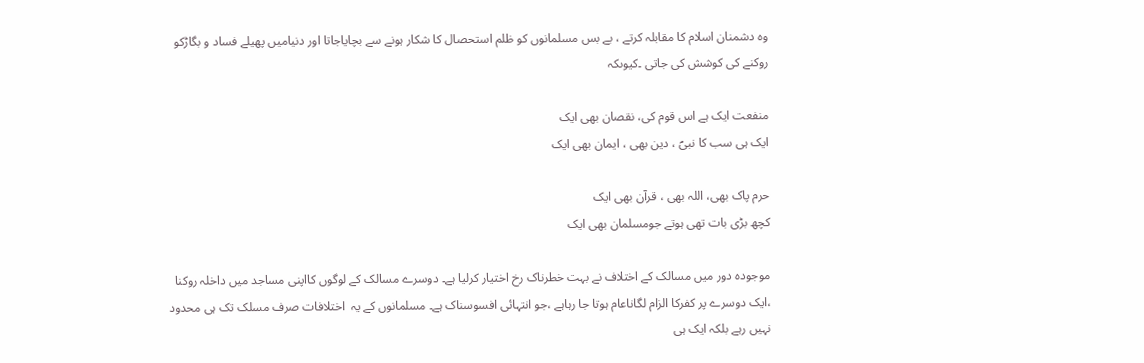وہ دشمنان اسلام کا مقابلہ کرتے ، بے بس مسلمانوں کو ظلم استحصال کا شکار ہونے سے بچایاجاتا اور دنیامیں پھیلے فساد و بگاڑکو روکنے کی کوشش کی جاتی ۔کیوںکہ

منفعت ایک ہے اس قوم کی، نقصان بھی ایک
ایک ہی سب کا نبیؐ ، دین بھی ، ایمان بھی ایک

حرم پاک بھی، اللہ بھی ، قرآن بھی ایک
کچھ بڑی بات تھی ہوتے جومسلمان بھی ایک

موجودہ دور میں مسالک کے اختلاف نے بہت خطرناک رخ اختیار کرلیا ہے۔ دوسرے مسالک کے لوگوں کااپنی مساجد میں داخلہ روکنا ،ایک دوسرے پر کفرکا الزام لگاناعام ہوتا جا رہاہے ،جو انتہائی افسوسناک ہے۔ مسلمانوں کے یہ  اختلافات صرف مسلک تک ہی محدود نہیں رہے بلکہ ایک ہی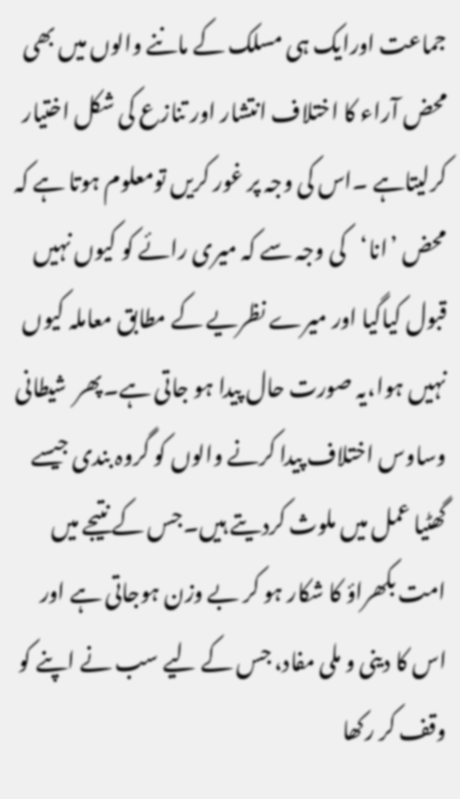جماعت اورایک ہی مسلک کے ماننے والوں میں بھی محض آراء کا اختلاف انتشار اور تنازع کی شکل اختیار کرلیتاہے ۔اس کی وجہ پر غور کریں تومعلوم ہوتا ہے کہ محض ’انا‘کی وجہ سے کہ میری رائے کو کیوں نہیں قبول کیاگیا اور میرے نظریے کے مطابق معاملہ کیوں نہیں ہوا،یہ صورت حال پیدا ہو جاتی ہے۔پھر  شیطانی وساوس اختلاف پیدا کرنے والوں کو گروہ بندی جیسے گھٹیا عمل میں ملوث کردیتے ہیں۔جس کے نتیجے میں امت بکھراؤ کا شکار ہو کر بے وزن ہوجاتی ہے اور اس کا دینی و ملی مفاد، جس کے لیے سب نے اپنے کو وقف کر رکھا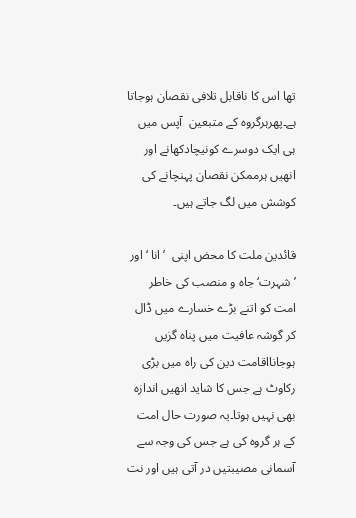تھا اس کا ناقابل تلافی نقصان ہوجاتا ہے۔پھرہرگروہ کے متبعین  آپس میں ہی ایک دوسرے کونیچادکھانے اور انھیں ہرممکن نقصان پہنچانے کی کوشش میں لگ جاتے ہیں۔

قائدین ملت کا محض اپنی  ’انا ‘اور ’شہرت‘ جاہ و منصب کی خاطر امت کو اتنے بڑے خسارے میں ڈال کر گوشہ عافیت میں پناہ گزیں ہوجانااقامت دین کی راہ میں بڑی رکاوٹ ہے جس کا شاید انھیں اندازہ بھی نہیں ہوتا۔یہ صورت حال امت کے ہر گروہ کی ہے جس کی وجہ سے آسمانی مصیبتیں در آتی ہیں اور نت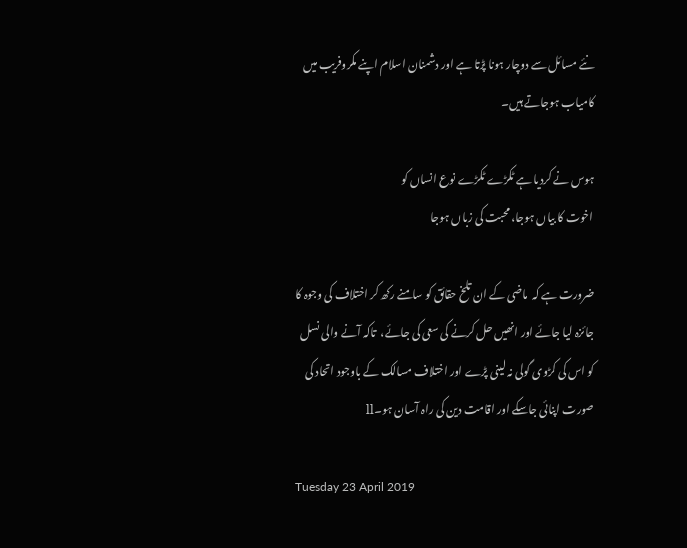نئے مسائل سے دوچار ہونا پڑتا ہے اور دشمنان اسلام اپنے مکروفریب میں کامیاب ہوجاتے ہیں۔

ہوس نے کردیا ہے ٹکڑے ٹکڑے نوع انساں کو
اخوت کا بیاں ہوجا، محبت کی زباں ہوجا

ضرورت ہے کہ  ماضی کے ان تلخ حقائق کو سامنے رکھ کر اختلاف کی وجوہ کا جائزہ لیا جائے اور انھیں حل کرنے کی سعی کی جائے،  تاکہ آنے والی نسل کو اس کی کڑوی گولی نہ لینی پڑے اور اختلاف مسالک کے باوجود اتحاد کی صورت اپنائی جاسکے اور اقامت دین کی راہ آسان ہو۔ll

Tuesday 23 April 2019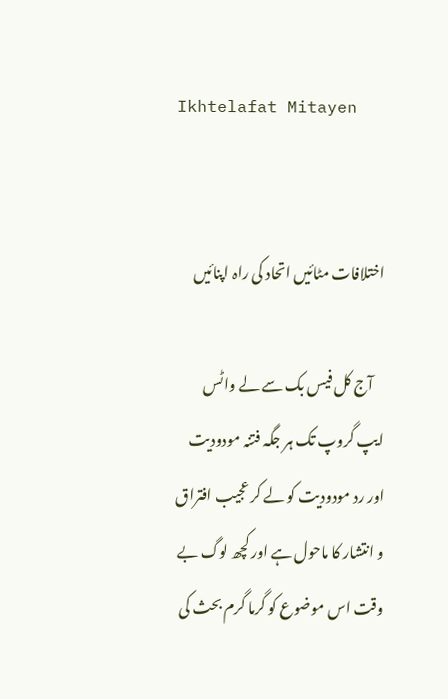Ikhtelafat Mitayen


اختلافات مٹائیں اتحاد کی راہ اپنائیں

    آج کل فیس بک سے لے واٹس ایپ گروپ تک ہر جگہ فتنہ مودودیت اور رد مودودیت کو لے کر عجیب افتراق و انتشار کا ماحول ہے اور کچھ لوگ بے وقت اس موضوع کو گرما گرم بحث کی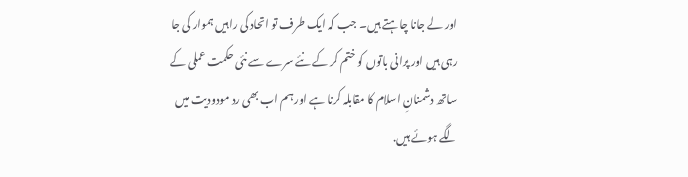اور لے جانا چاہتے ہیں۔ جب کہ ایک طرف تو اتحاد کی راہیں ہموار کی جا رہی ہیں اور پرانی باتوں کو ختم کر کے نئے سرے سے نئی حکمت عملی کے ساتھ دشمنانِ اسلام کا مقابلہ کرنا ہے اور ہم اب بھی رد مودودیت میں لگے ہوئے ہیں.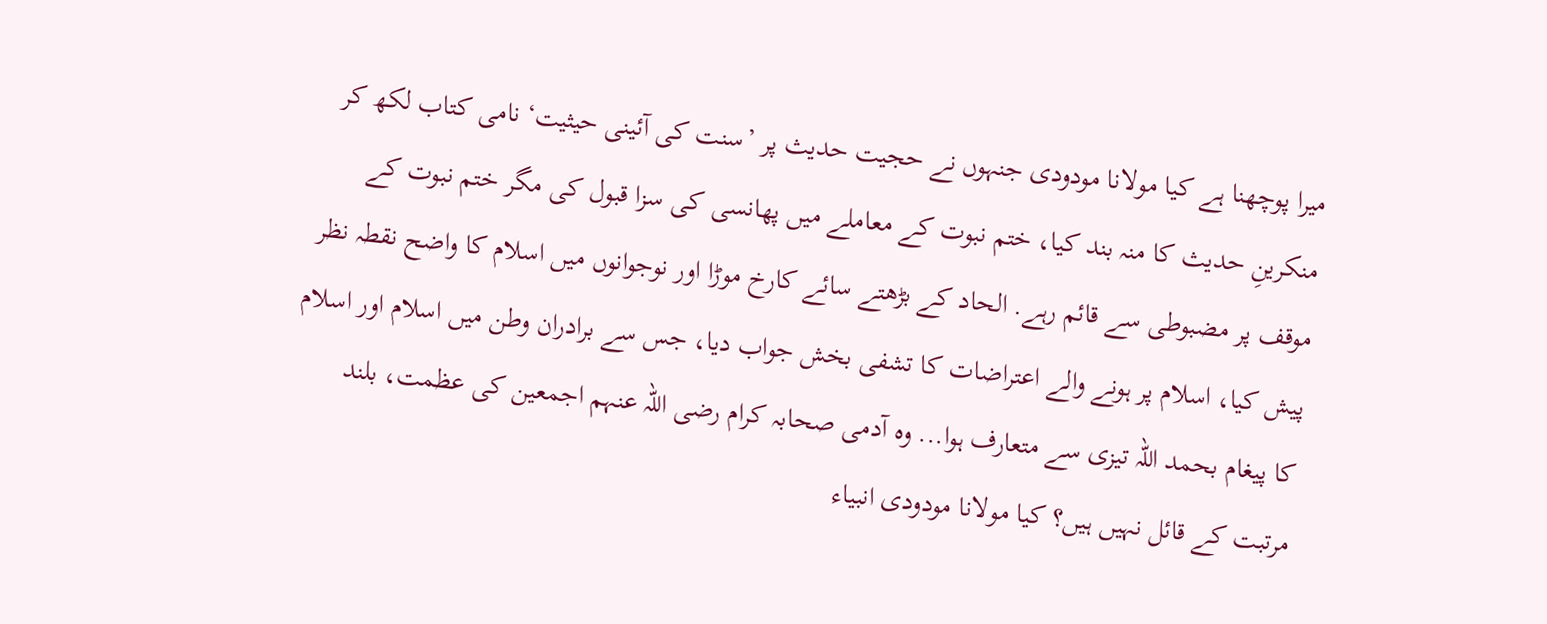میرا پوچھنا ہے کیا مولانا مودودی جنہوں نے حجیت حدیث پر ’سنت کی آئینی حیثیت‘ نامی کتاب لکھ کر منکرینِ حدیث کا منہ بند کیا، ختم نبوت کے معاملے میں پھانسی کی سزا قبول کی مگر ختم نبوت کے موقف پر مضبوطی سے قائم رہے. الحاد کے بڑھتے سائے کارخ موڑا اور نوجوانوں میں اسلام کا واضح نقطہ نظر پیش کیا، اسلام پر ہونے والے اعتراضات کا تشفی بخش جواب دیا، جس سے برادران وطن میں اسلام اور اسلام کا پیغام بحمد اللہ تیزی سے متعارف ہوا... وہ آدمی صحابہ کرام رضی اللہ عنہم اجمعین کی عظمت، بلند مرتبت کے قائل نہیں ہیں؟ کیا مولانا مودودی انبیاء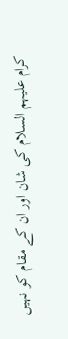کرام علیہم السلام کی شان اور ان کے مقام کو نہیں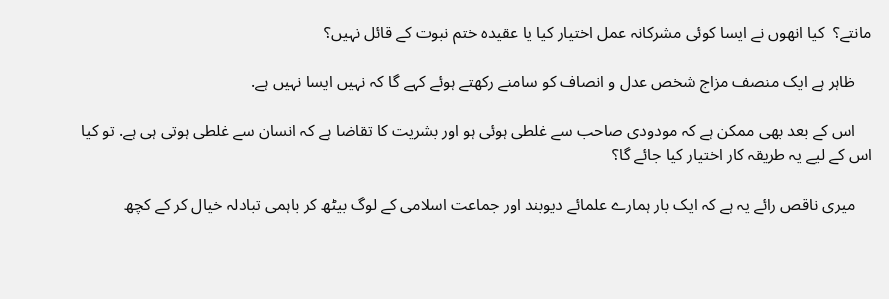مانتے؟  کیا انھوں نے ایسا کوئی مشرکانہ عمل اختیار کیا یا عقیدہ ختم نبوت کے قائل نہیں؟

    ظاہر ہے ایک منصف مزاج شخص عدل و انصاف کو سامنے رکھتے ہوئے کہے گا کہ نہیں ایسا نہیں ہے.

    اس کے بعد بھی ممکن ہے کہ مودودی صاحب سے غلطی ہوئی ہو اور بشریت کا تقاضا ہے کہ انسان سے غلطی ہوتی ہی ہے. تو کیا اس کے لیے یہ طریقہ کار اختیار کیا جائے گا؟

    میری ناقص رائے یہ ہے کہ ایک بار ہمارے علمائے دیوبند اور جماعت اسلامی کے لوگ بیٹھ کر باہمی تبادلہ خیال کر کے کچھ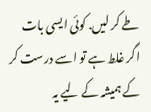طے کر لیں. کوئی ایسی بات اگر غلط ہے تو اسے درست کر کے ہمیشہ کے لیے یہ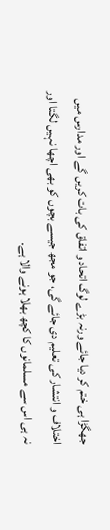جھگڑا ہی ختم کر دیا جائے ورنہ بڑے لوگ اتحاد و اتفاق کی بات کریں گے اور مدارس میں اختلاف و انتشار کی تعلیم دی جائے گی، جو مجھ جیسے بچوں کو بھی اچھا نہیں لگتا اور نہ ہی اس سے مسلمانوں کا کچھ بھلا ہونے والا ہے.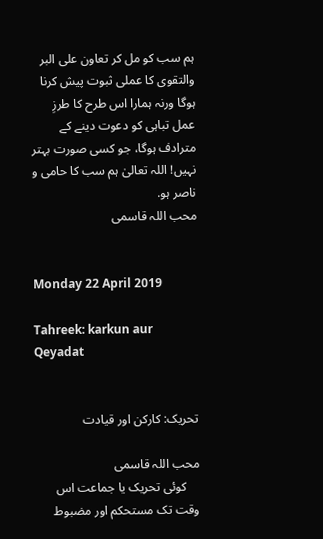ہم سب کو مل کر تعاون علی البر والتقوى کا عملی ثبوت پیش کرنا ہوگا ورنہ ہمارا اس طرح کا طرزِ عمل تباہی کو دعوت دینے کے مترادف ہوگا، جو کسی صورت بہتر نہیں! اللہ تعالیٰ ہم سب کا حامی و ناصر ہو.
محب اللہ قاسمی


Monday 22 April 2019

Tahreek: karkun aur Qeyadat


تحریک: کارکن اور قیادت

محب اللہ قاسمی
    کوئی تحریک یا جماعت اس وقت تک مستحکم اور مضبوط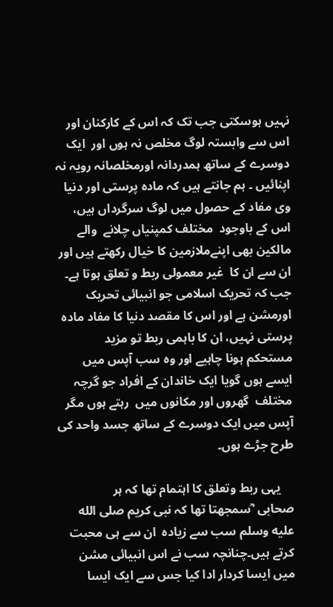نہیں ہوسکتی جب تک کہ اس کے کارکنان اور اس سے وابستہ لوگ مخلص نہ ہوں اور  ایک دوسرے کے ساتھ ہمدردانہ اورمخلصانہ رویہ نہ اپنائیں ۔ ہم جانتے ہیں کہ مادہ پرستی اور دنیا وی مفاد کے حصول میں لوگ سرگرداں ہیں، اس کے باوجود  مختلف کمپنیاں چلانے  والے مالکین بھی اپنےملازمین کا خیال رکھتے ہیں اور  ان سے ان کا  غیر معمولی ربط و تعلق ہوتا ہے۔ جب کہ تحریک اسلامی جو انبیائی تحریک اورمشن ہے اور اس کا مقصد دنیا کا مفاد مادہ پرستی نہیں، ان کا باہمی ربط تو مزید مستحکم ہونا چاہیے اور وہ سب آپس میں ایسے ہوں گویا ایک خاندان کے افراد جو گرچہ مختلف  گھروں اور مکانوں میں  رہتے ہوں مگر آپس میں ایک دوسرے کے ساتھ جسد واحد کی طرح جڑے ہوں۔

    یہی ربط وتعلق کا اہتمام تھا کہ ہر صحابی  ؓسمجھتا تھا کہ نبی کریم صلى الله عليه وسلم سب سے زیادہ  ان سے ہی محبت کرتے ہیں۔چنانچہ سب نے اس انبیائی مشن میں ایسا کردار ادا کیا جس سے ایک ایسا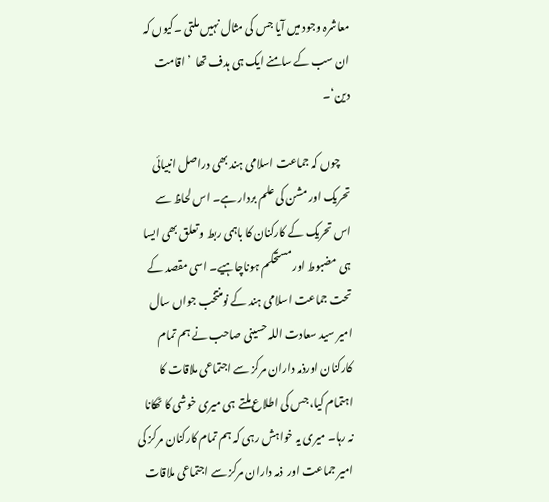معاشرہ وجود میں آیا جس کی مثال نہیں ملتی ۔کیوں کہ ان سب کے سامنے ایک ہی ہدف تھا  ’اقامت دین‘۔

     چوں کہ جماعت اسلامی ہند بھی دراصل انبیائی تحریک اور مشن کی علم بردار ہے۔ اس لحاظ سے اس تحریک کے کارکنان کا باہمی ربط و تعلق بھی ایسا ہی مضبوط اور مستحکم ہوناچاہیے۔ اسی مقصد کے تحت جماعت اسلامی ہند کے نومنتخب جواں سال امیر سید سعادت اللہ حسینی صاحب نے ہم تمام کارکنان اورذمہ داران مرکز سے اجتماعی ملاقات کا اہتمام کیا، جس کی اطلاع ملتے  ہی میری خوشی کا ٹھکانا نہ رہا۔ میری یہ خواہش رہی کہ ہم تمام کارکنان مرکز کی امیر جماعت اور  ذمہ داران مرکز سے اجتماعی ملاقات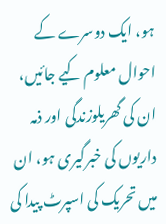ہو، ایک دوسرے کے احوال معلوم کیے جائیں، ان کی گھریلوزندگی اور ذمہ داریوں کی خبرگیری ہو، ان میں تحریک کی اسپرٹ پیدا کی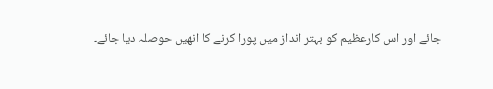جائے اور اس کارعظیم کو بہتر انداز میں پورا کرنے کا انھیں حوصلہ دیا جائے۔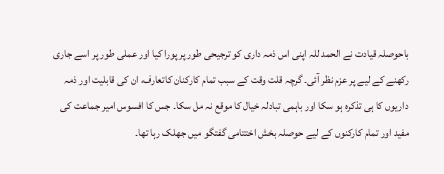باحوصلہ قیادت نے الحمد للہ اپنی اس ذمہ داری کو ترجیحی طور پر پورا کیا اور عملی طور پر اسے جاری رکھنے کے لیے پر عزم نظر آئی۔ گرچہ قلت وقت کے سبب تمام کارکنان کاتعارف، ان کی قابلیت اور ذمہ داریوں کا ہی تذکرہ ہو سکا اور باہمی تبادلہ خیال کا موقع نہ مل سکا۔ جس کا افسوس امیر جماعت کی مفید اور تمام کارکنوں کے لیے حوصلہ بخش اختتامی گفتگو میں جھلک رہا تھا۔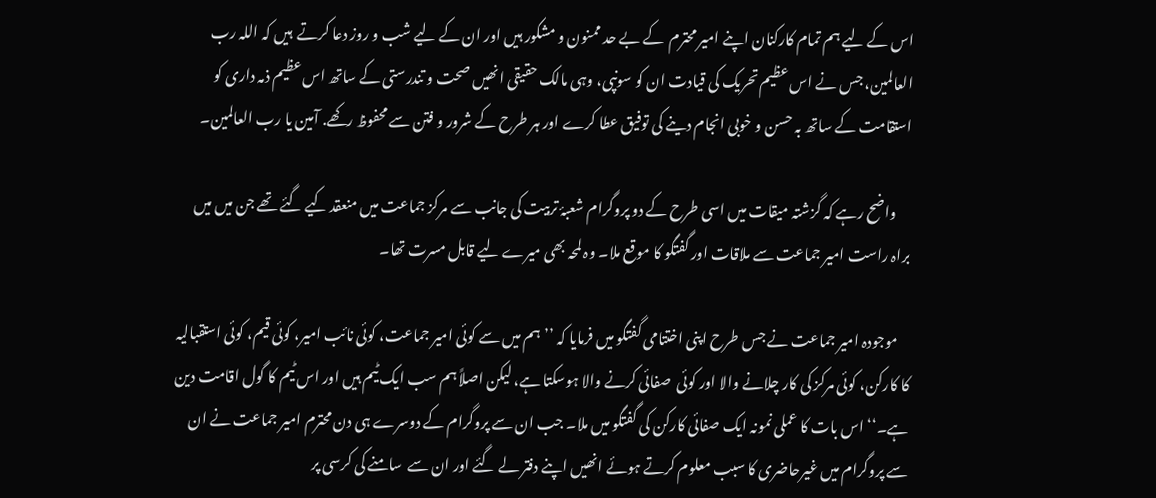اس کے لیے ہم تمام کارکنان اپنے امیر محترم  کے بے حد ممنون و مشکور ہیں اور ان کے لیے شب و روز دعا کرتے  ہیں کہ اللہ رب العالمین، جس نے اس عظیم تحریک کی قیادت ان کو سونپی، وہی مالک حقیقی انھیں صحت و تندرستی کے ساتھ اس عظیم ذمہ داری کو استقامت کے ساتھ بہ حسن و خوبی انجام دینے کی توفیق عطا کرے اور ہر طرح کے شرور و فتن سے محفوظ رکھے. آمین یا رب العالمین۔

     واضح رہے کہ گزشتہ میقات میں اسی طرح کے دو پروگرام شعبۂ تربیت کی جانب سے مرکز جماعت میں منعقد کیے گئے تھے جن میں میں براہ راست امیر جماعت سے ملاقات اور گفتگو کا موقع ملا۔ وہ لمحہ بھی میرے لیے قابل مسرت تھا۔

    موجودہ امیر جماعت نے جس طرح اپنی اختتامی گفتگو میں فرمایا کہ ’’ہم میں سے کوئی امیر جماعت، کوئی نائب امیر، کوئی قیم، کوئی استقبالیہ کا کارکن، کوئی مرکز کی کار چلانے والا اور کوئی  صفائی کرنے والا ہوسکتا ہے، لیکن اصلاً ہم سب ایک ٹیم ہیں اور اس ٹیم کا گول اقامت دین ہے۔‘‘ اس بات کا عملی نمونہ ایک صفائی کارکن کی گفتگو میں ملا۔ جب ان سے پروگرام کے دوسرے ہی دن محترم امیر جماعت نے ان سے پروگرام میں غیرحاضری کا سبب معلوم کرتے ہوئے انھیں اپنے دفتر لے گئے اور ان سے  سامنے کی کرسی پر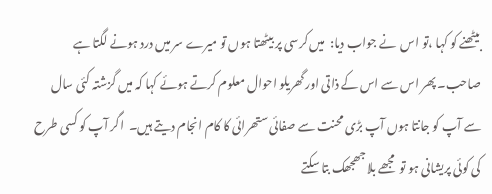بیٹھنے کو کہا ،تو اس  نے جواب دیا:  میں کرسی پر بیٹھتا ہوں تو میرے سر میں درد ہونے لگتا ہے صاحب۔ پھر اس سے اس کے ذاتی اور گھریلو احوال معلوم کرتے ہوئے کہا کہ میں گزشتہ کئی سال سے آپ کو جانتا ہوں آپ بڑی محنت سے صفائی ستھرائی کا کام انجام دیتے ہیں۔  اگر آپ کو کسی طرح کی کوئی پریشانی ہو تو  مجھے بلا جھجھک بتا سکتے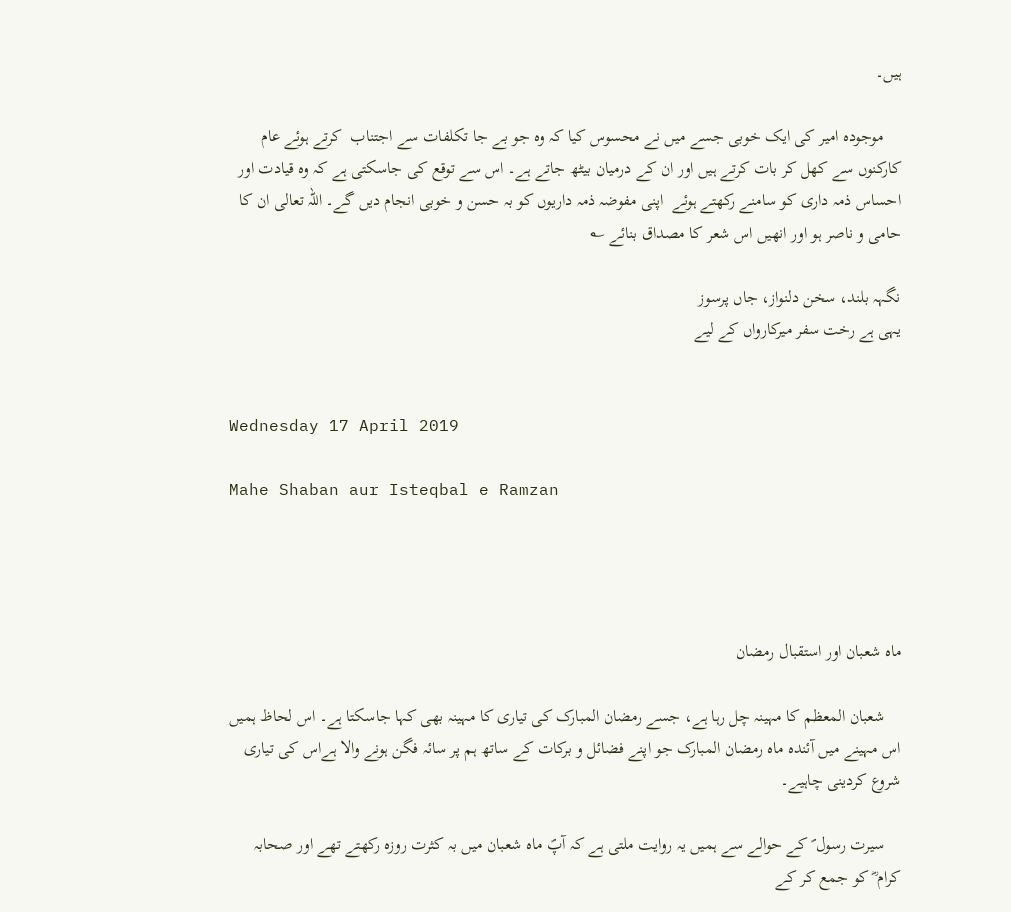ہیں۔

    موجودہ امیر کی ایک خوبی جسے میں نے محسوس کیا کہ وہ جو بے جا تکلفات سے اجتناب  کرتے ہوئے عام کارکنوں سے کھل کر بات کرتے ہیں اور ان کے درمیان بیٹھ جاتے ہے۔ اس سے توقع کی جاسکتی ہے کہ وہ قیادت اور احساس ذمہ داری کو سامنے رکھتے ہوئے  اپنی مفوضہ ذمہ داریوں کو بہ حسن و خوبی انجام دیں گے۔ اللہ تعالی ان کا حامی و ناصر ہو اور انھیں اس شعر کا مصداق بنائے ؎

نگہہ بلند، سخن دلنواز، جاں پرسوز
یہی ہے رخت سفر میرکارواں کے لیے


Wednesday 17 April 2019

Mahe Shaban aur Isteqbal e Ramzan




ماہ شعبان اور استقبال رمضان

    شعبان المعظم کا مہینہ چل رہا ہے، جسے رمضان المبارک کی تیاری کا مہینہ بھی کہا جاسکتا ہے۔ اس لحاظ ہمیں اس مہینے میں آئندہ ماہ رمضان المبارک جو اپنے فضائل و برکات کے ساتھ ہم پر سائہ فگن ہونے والا ہےاس کی تیاری شروع کردینی چاہیے۔

    سیرت رسول ؐ کے حوالے سے ہمیں یہ روایت ملتی ہے کہ آپؐ ماہ شعبان میں بہ کثرت روزہ رکھتے تھے اور صحابہ کرام ؓ کو جمع کر کے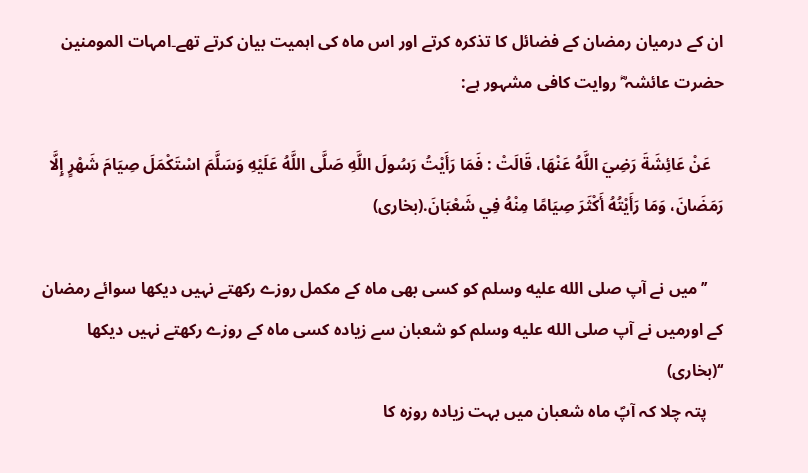ان کے درمیان رمضان کے فضائل کا تذکرہ کرتے اور اس ماہ کی اہمیت بیان کرتے تھے۔امہات المومنین حضرت عائشہ ؓ روایت کافی مشہور ہے:

   عَنْ عَائِشَةَ رَضِيَ اللَّهُ عَنْهَا، قَالَتْ : فَمَا رَأَيْتُ رَسُولَ اللَّهِ صَلَّى اللَّهُ عَلَيْهِ وَسَلَّمَ اسْتَكْمَلَ صِيَامَ شَهْرٍ إِلَّا رَمَضَانَ، وَمَا رَأَيْتُهُ أَكْثَرَ صِيَامًا مِنْهُ فِي شَعْبَانَ.(بخاری)

    ’’میں نے آپ صلى الله عليه وسلم کو کسی بھی ماہ کے مکمل روزے رکھتے نہیں دیکھا سوائے رمضان کے اورمیں نے آپ صلى الله عليه وسلم کو شعبان سے زیادہ کسی ماہ کے روزے رکھتے نہیں دیکھا ‘‘(بخاری)
    پتہ چلا کہ آپؐ ماہ شعبان میں بہت زیادہ روزہ کا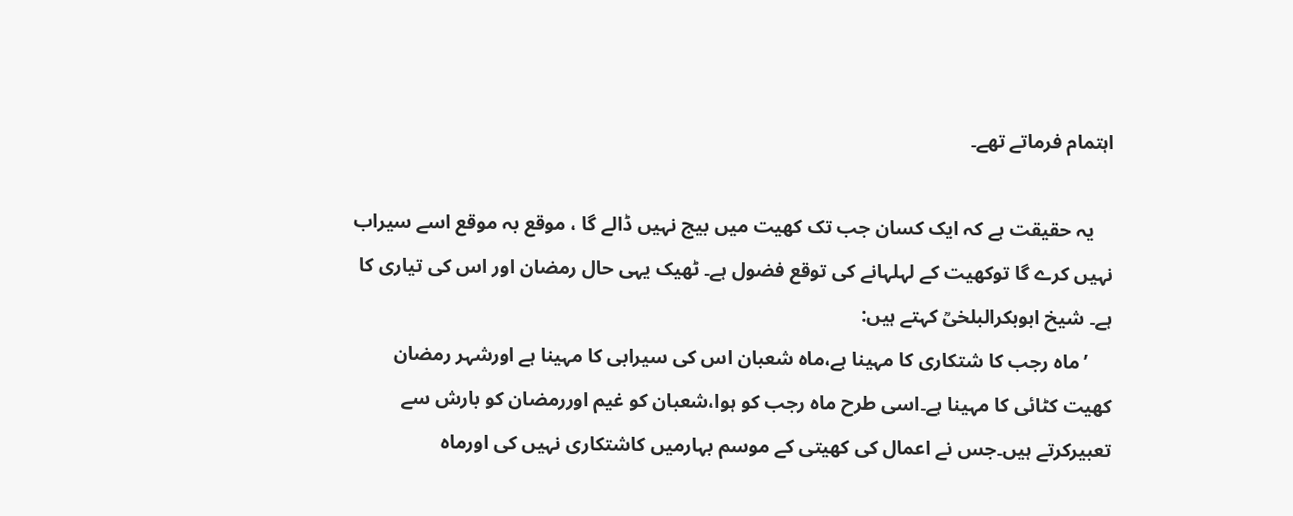اہتمام فرماتے تھے۔

    یہ حقیقت ہے کہ ایک کسان جب تک کھیت میں بیج نہیں ڈالے گا ، موقع بہ موقع اسے سیراب نہیں کرے گا توکھیت کے لہلہانے کی توقع فضول ہے۔ ٹھیک یہی حال رمضان اور اس کی تیاری کا ہے۔ شیخ ابوبکرالبلخیؒ کہتے ہیں:
     ’ماہ رجب کا شتکاری کا مہینا ہے،ماہ شعبان اس کی سیرابی کا مہینا ہے اورشہر رمضان کھیت کٹائی کا مہینا ہے۔اسی طرح ماہ رجب کو ہوا،شعبان کو غیم اوررمضان کو بارش سے تعبیرکرتے ہیں۔جس نے اعمال کی کھیتی کے موسم بہارمیں کاشتکاری نہیں کی اورماہ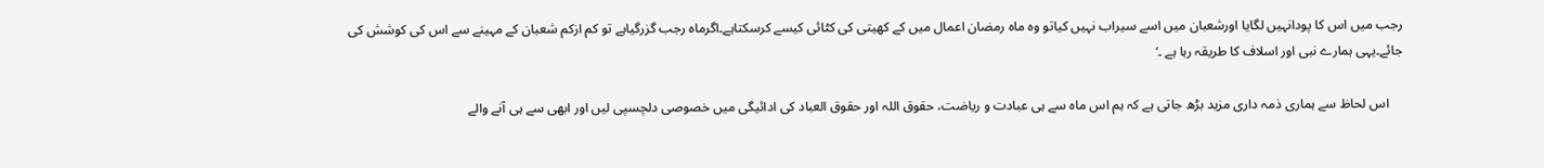رجب میں اس کا پودانہیں لگایا اورشعبان میں اسے سیراب نہیں کیاتو وہ ماہ رمضان اعمال میں کے کھیتی کی کٹائی کیسے کرسکتاہے۔اگرماہ رجب گزرگیاہے تو کم ازکم شعبان کے مہینے سے اس کی کوشش کی جائے۔یہی ہمارے نبی اور اسلاف کا طریقہ رہا ہے ۔‘

    اس لحاظ سے ہماری ذمہ داری مزید بڑھ جاتی ہے کہ ہم اس ماہ سے ہی عبادت و ریاضت، حقوق اللہ اور حقوق العباد کی ادائیگی میں خصوصی دلچسپی لیں اور ابھی سے ہی آنے والے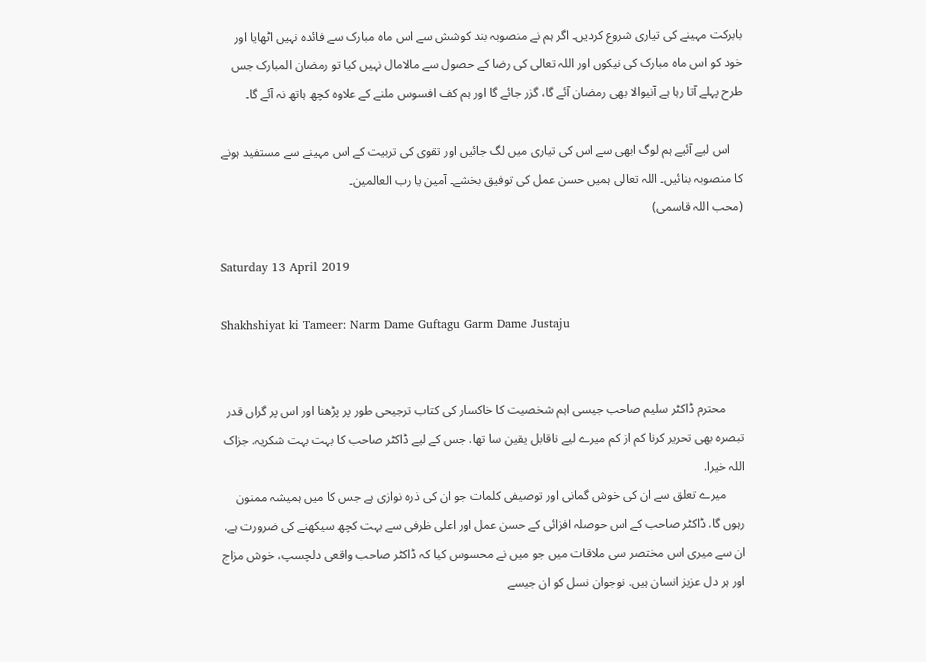بابرکت مہینے کی تیاری شروع کردیں۔ اگر ہم نے منصوبہ بند کوشش سے اس ماہ مبارک سے فائدہ نہیں اٹھایا اور خود کو اس ماہ مبارک کی نیکوں اور اللہ تعالی کی رضا کے حصول سے مالامال نہیں کیا تو رمضان المبارک جس طرح پہلے آتا رہا ہے آنیوالا بھی رمضان آئے گا، گزر جائے گا اور ہم کف افسوس ملنے کے علاوہ کچھ ہاتھ نہ آئے گا۔

    اس لیے آئیے ہم لوگ ابھی سے اس کی تیاری میں لگ جائیں اور تقوی کی تربیت کے اس مہینے سے مستفید ہونے کا منصوبہ بنائیں۔ اللہ تعالی ہمیں حسن عمل کی توفیق بخشے۔ آمین یا رب العالمین۔
(محب اللہ قاسمی)

Saturday 13 April 2019

Shakhshiyat ki Tameer: Narm Dame Guftagu Garm Dame Justaju


      محترم ڈاکٹر سلیم صاحب جیسی اہم شخصیت کا خاکسار کی کتاب ترجیحی طور پر پڑھنا اور اس پر گراں قدر تبصرہ بھی تحریر کرنا کم از کم میرے لیے ناقابل یقین سا تھا. جس کے لیے ڈاکٹر صاحب کا بہت بہت شکریہ. جزاک اللہ خیرا.
      میرے تعلق سے ان کی خوش گمانی اور توصیفی کلمات جو ان کی ذرہ نوازی ہے جس کا میں ہمیشہ ممنون رہوں گا. ڈاکٹر صاحب کے اس حوصلہ افزائی کے حسن عمل اور اعلی ظرفی سے بہت کچھ سیکھنے کی ضرورت ہے.
ان سے میری اس مختصر سی ملاقات میں جو میں نے محسوس کیا کہ ڈاکٹر صاحب واقعی دلچسپ، خوش مزاج اور ہر دل عزیز انسان ہیں. نوجوان نسل کو ان جیسے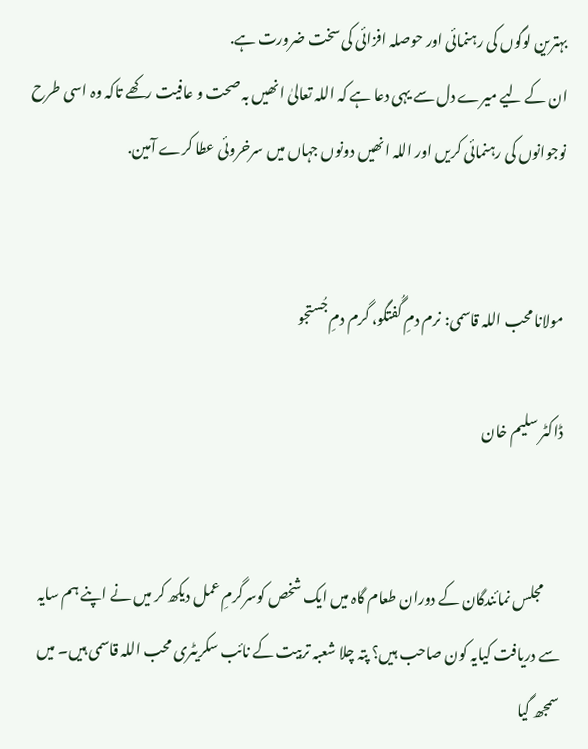بہترین لوگوں کی رہنمائی اور حوصلہ افزائی کی سخت ضرورت ہے.
ان کے لیے میرے دل سے یہی دعا ہے کہ اللہ تعالیٰ انھیں بہ صحت و عافیت رکھے تاکہ وہ اسی طرح نوجوانوں کی رہنمائی کریں اور اللہ انھیں دونوں جہاں میں سرخروئی عطا کرے آمین.


مولانا محب اللہ قاسمی: نرم دمِ گُفتگو، گرم دمِ جُستجو

ڈاکٹر سلیم خان


      مجلس نمائندگان کے دوران طعام گاہ میں ایک شخص کوسرگرمِ عمل دیکھ کر میں نے اپنے ہم سایہ سے دریافت کیایہ کون صاحب ہیں؟ پتہ چلا شعبہ تربیت کے نائب سکریٹری محب اللہ قاسمی ہیں۔ میں سمجھ گیا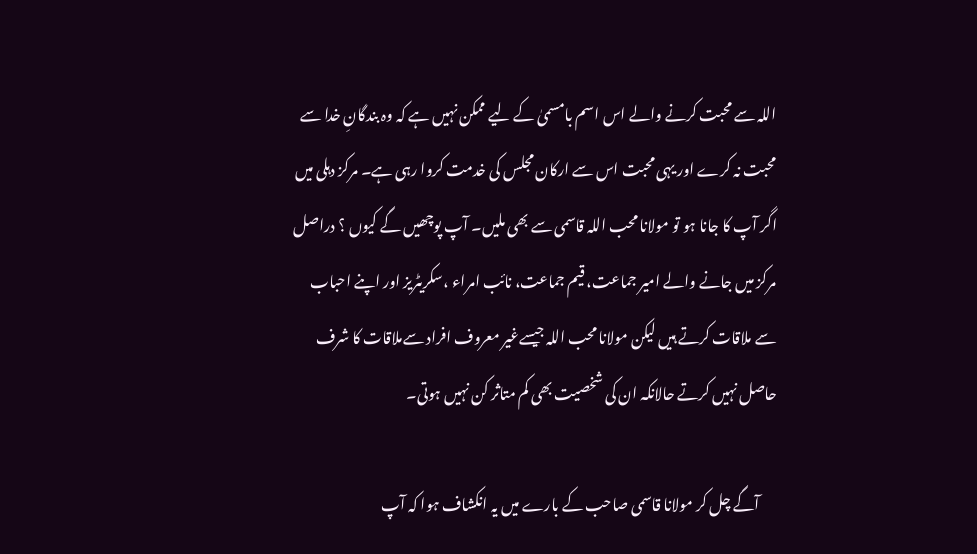اللہ سے محبت کرنے والے اس اسم بامسمیٰ کے لیے ممکن نہیں ہے کہ وہ بندگانِ خدا سے محبت نہ کرے اور یہی محبت اس سے ارکان مجلس کی خدمت کروا رہی ہے۔ مرکز دہلی میں اگر آپ کا جانا ہو تو مولانا محب اللہ قاسمی سے بھی ملیں۔ آپ پوچھیں گے کیوں ؟ دراصل مرکز میں جانے والے امیر جماعت، قیم جماعت، نائب امراء ،سکریٹریز اور اپنے احباب سے ملاقات کرتے ہیں لیکن مولانا محب اللہ جیسےغیر معروف افراد سےملاقات کا شرف حاصل نہیں کرتے حالانکہ ان کی شخصیت بھی کم متاثر کن نہیں ہوتی۔

      آگے چل کر مولانا قاسمی صاحب کے بارے میں یہ انکشاف ہوا کہ آپ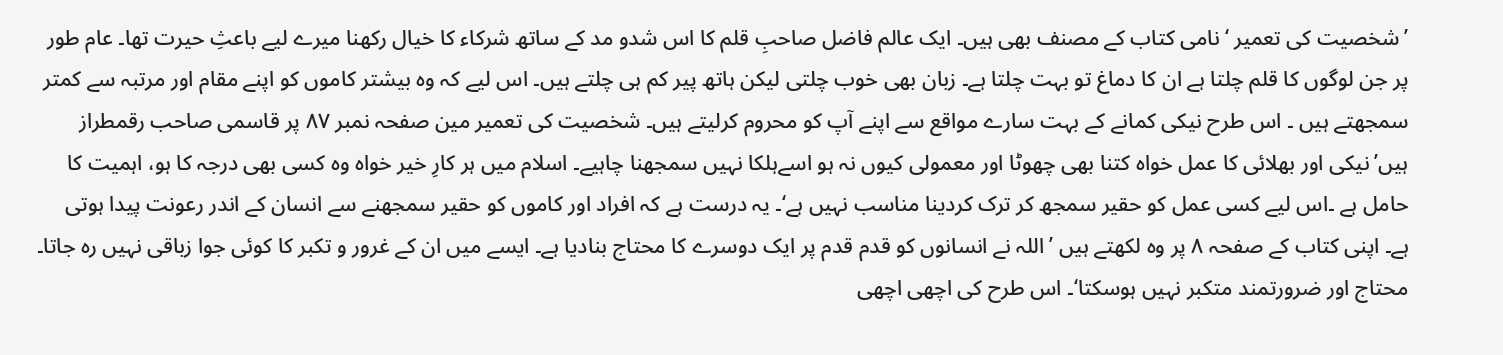’شخصیت کی تعمیر ‘نامی کتاب کے مصنف بھی ہیں۔ ایک عالم فاضل صاحبِ قلم کا اس شدو مد کے ساتھ شرکاء کا خیال رکھنا میرے لیے باعثِ حیرت تھا۔ عام طور پر جن لوگوں کا قلم چلتا ہے ان کا دماغ تو بہت چلتا ہے۔ زبان بھی خوب چلتی لیکن ہاتھ پیر کم ہی چلتے ہیں۔ اس لیے کہ وہ بیشتر کاموں کو اپنے مقام اور مرتبہ سے کمتر سمجھتے ہیں ۔ اس طرح نیکی کمانے کے بہت سارے مواقع سے اپنے آپ کو محروم کرلیتے ہیں۔ شخصیت کی تعمیر مین صفحہ نمبر ۸۷ پر قاسمی صاحب رقمطراز ہیں’نیکی اور بھلائی کا عمل خواہ کتنا بھی چھوٹا اور معمولی کیوں نہ ہو اسےہلکا نہیں سمجھنا چاہیے۔ اسلام میں ہر کارِ خیر خواہ وہ کسی بھی درجہ کا ہو، اہمیت کا حامل ہے ۔اس لیے کسی عمل کو حقیر سمجھ کر ترک کردینا مناسب نہیں ہے‘۔ یہ درست ہے کہ افراد اور کاموں کو حقیر سمجھنے سے انسان کے اندر رعونت پیدا ہوتی ہے۔ اپنی کتاب کے صفحہ ۸ پر وہ لکھتے ہیں ’اللہ نے انسانوں کو قدم قدم پر ایک دوسرے کا محتاج بنادیا ہے۔ ایسے میں ان کے غرور و تکبر کا کوئی جوا زباقی نہیں رہ جاتا۔ محتاج اور ضرورتمند متکبر نہیں ہوسکتا‘۔ اس طرح کی اچھی اچھی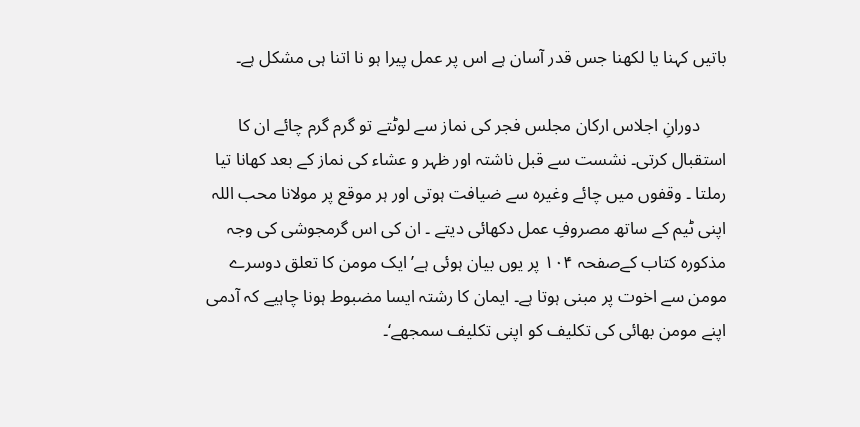باتیں کہنا یا لکھنا جس قدر آسان ہے اس پر عمل پیرا ہو نا اتنا ہی مشکل ہے۔

      دورانِ اجلاس ارکان مجلس فجر کی نماز سے لوٹتے تو گرم گرم چائے ان کا استقبال کرتی۔ نشست سے قبل ناشتہ اور ظہر و عشاء کی نماز کے بعد کھانا تیا رملتا ۔ وقفوں میں چائے وغیرہ سے ضیافت ہوتی اور ہر موقع پر مولانا محب اللہ اپنی ٹیم کے ساتھ مصروفِ عمل دکھائی دیتے ۔ ان کی اس گرمجوشی کی وجہ مذکورہ کتاب کےصفحہ ۱۰۴ پر یوں بیان ہوئی ہے’ایک مومن کا تعلق دوسرے مومن سے اخوت پر مبنی ہوتا ہے۔ ایمان کا رشتہ ایسا مضبوط ہونا چاہیے کہ آدمی اپنے مومن بھائی کی تکلیف کو اپنی تکلیف سمجھے‘۔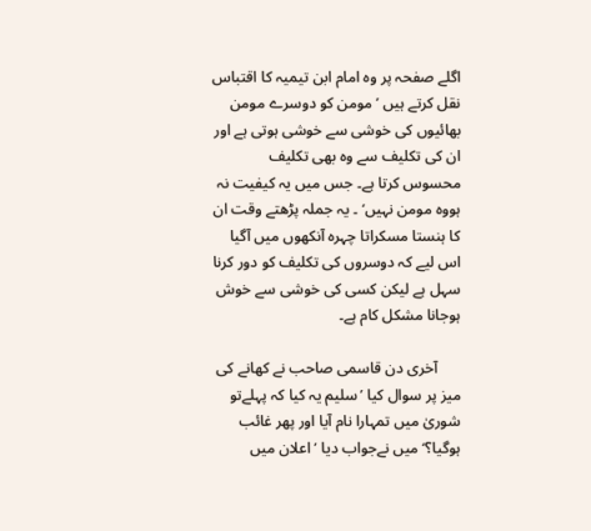اگلے صفحہ پر وہ امام ابن تیمیہ کا اقتباس نقل کرتے ہیں ’مومن کو دوسرے مومن بھائیوں کی خوشی سے خوشی ہوتی ہے اور ان کی تکلیف سے وہ بھی تکلیف محسوس کرتا ہے۔ جس میں یہ کیفیت نہ ہووہ مومن نہیں‘ ۔ یہ جملہ پڑھتے وقت ان کا ہنستا مسکراتا چہرہ آنکھوں میں آگیا اس لیے کہ دوسروں کی تکلیف کو دور کرنا سہل ہے لیکن کسی کی خوشی سے خوش ہوجانا مشکل کام ہے۔

      آخری دن قاسمی صاحب نے کھانے کی میز پر سوال کیا ’سلیم یہ کیا کہ پہلےتو شوریٰ میں تمہارا نام آیا اور پھر غائب ہوگیا؟‘ میں نےجواب دیا ’اعلان میں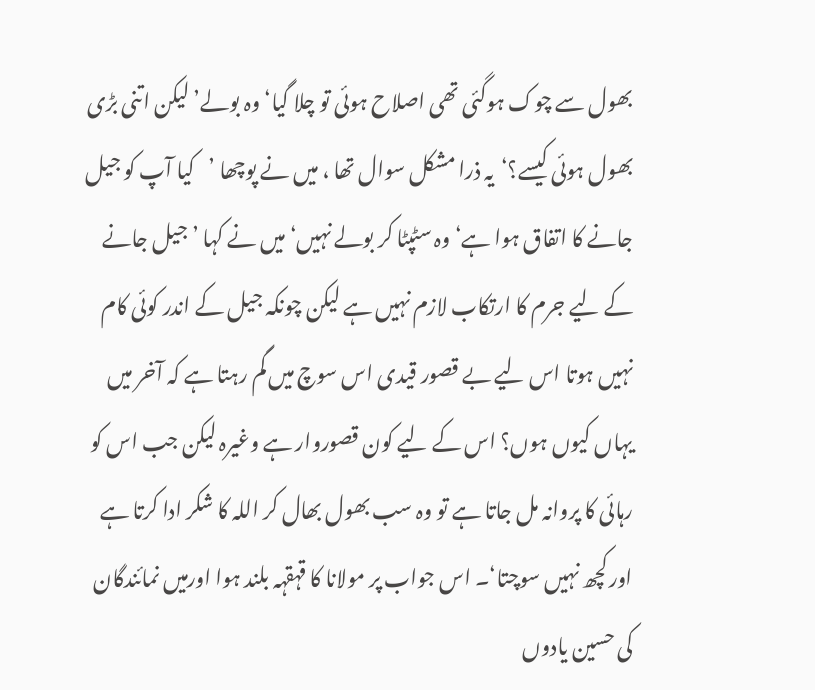بھول سے چوک ہوگئی تھی اصلاح ہوئی تو چلا گیا‘وہ بولے’ لیکن اتنی بڑی بھول ہوئی کیسے؟‘یہ ذرا مشکل سوال تھا ، میں نے پوچھا ’کیا آپ کو جیل جانے کا اتفاق ہوا ہے‘ وہ سٹپٹا کر بولے نہیں‘ میں نے کہا ’جیل جانے کے لیے جرم کا ارتکاب لازم نہیں ہے لیکن چونکہ جیل کے اندر کوئی کام نہیں ہوتا اس لیے بے قصور قیدی اس سوچ میں گم رہتا ہے کہ آخر میں یہاں کیوں ہوں؟ اس کے لیے کون قصوروار ہے وغیرہ لیکن جب اس کو رہائی کا پروانہ مل جاتا ہے تو وہ سب بھول بھال کر اللہ کا شکر ادا کرتا ہے اور کچھ نہیں سوچتا‘۔ اس جواب پر مولانا کا قہقہہ بلند ہوا اورمیں نمائندگان کی حسین یادوں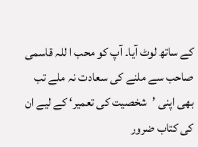کے ساتھ لوٹ آیا۔ آپ کو محب ا للہ قاسمی صاحب سے ملنے کی سعادت نہ ملے تب بھی اپنی ’شخصیت کی تعمیر‘ کے لیے ان کی کتاب ضرور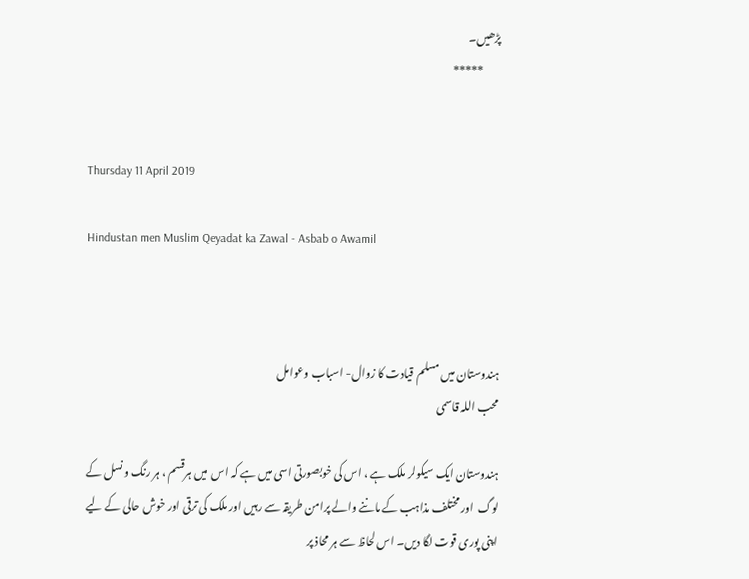پڑھیں۔
        *****


Thursday 11 April 2019

Hindustan men Muslim Qeyadat ka Zawal - Asbab o Awamil



ہندوستان میں مسلم قیادت کا زوال- اسباب وعوامل
محب اللہ قاسمی

ہندوستان ایک سیکولر ملک ہے ، اس کی خوبصورتی اسی میں ہے کہ اس  میں ہرقسم ، ہر رنگ و نسل کے لوگ  اور مختلف مذاہب کے ماننے والے پرامن طریقہ سے رہیں اور ملک کی ترقی اور خوش حالی کے لیے اپنی پوری قوت لگا دیں۔ اس لحاظ سے ہر محاذ پر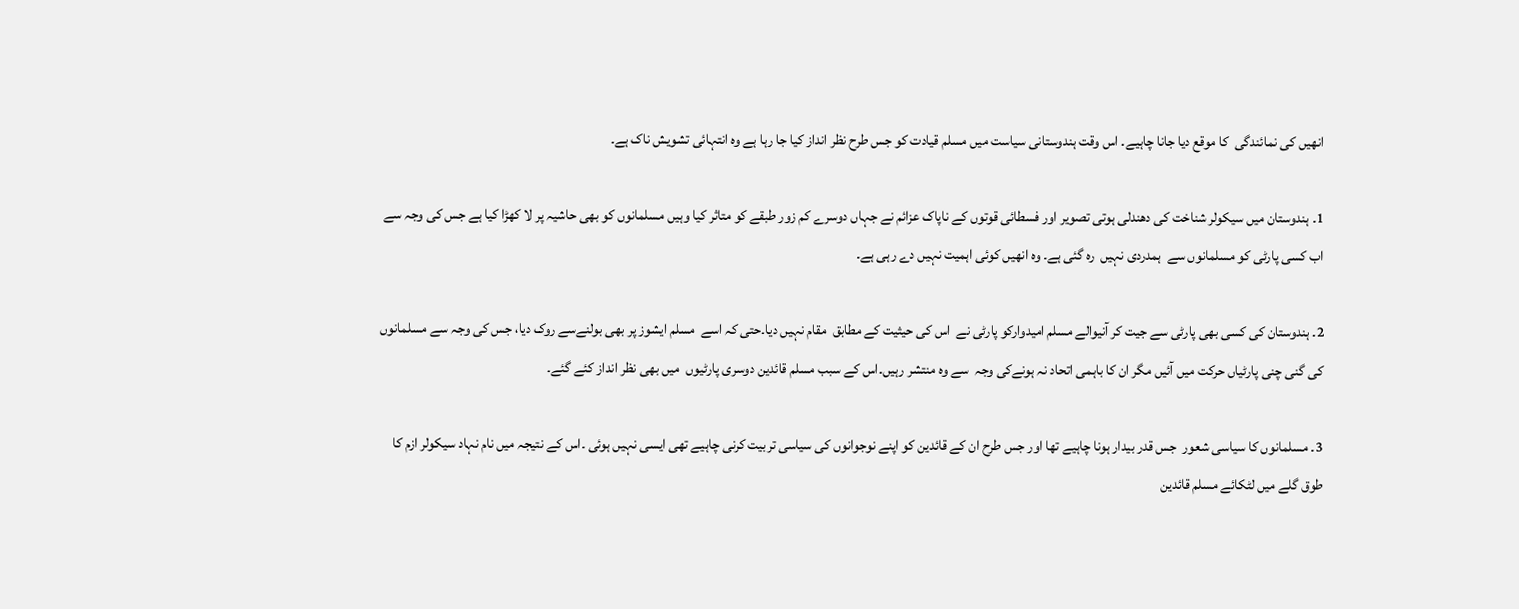انھیں کی نمائندگی  کا موقع دیا جانا چاہیے۔ اس وقت ہندوستانی سیاست میں مسلم قیادت کو جس طرح نظر انداز کیا جا رہا ہے وہ انتہائی تشویش ناک ہے۔

1۔ ہندوستان میں سیکولر شناخت کی دھندلی ہوتی تصویر اور فسطائی قوتوں کے ناپاک عزائم نے جہاں دوسرے کم زور طبقے کو متاثر کیا وہیں مسلمانوں کو بھی حاشیہ پر لا کھڑا کیا ہے جس کی وجہ سے  اب کسی پارٹی کو مسلمانوں سے  ہمدردی نہیں  رہ گئی ہے۔ وہ انھیں کوئی اہمیت نہیں دے رہی ہے۔

2۔ ہندوستان کی کسی بھی پارٹی سے جیت کر آنیوالے مسلم امیدوارکو پارٹی نے  اس کی حیثیت کے مطابق  مقام نہیں دیا۔حتی کہ اسے  مسلم ایشوز پر بھی بولنےسے روک دیا، جس کی وجہ سے مسلمانوں کی گنی چنی پارٹیاں حرکت میں آئیں مگر ان کا باہمی اتحاد نہ ہونےکی وجہ  سے وہ منتشر رہیں۔اس کے سبب مسلم قائدین دوسری پارٹیوں  میں بھی نظر انداز کئے گئے۔

3۔ مسلمانوں کا سیاسی شعور  جس قدر بیدار ہونا چاہیے تھا اور جس طرح ان کے قائدین کو اپنے نوجوانوں کی سیاسی تربیت کرنی چاہیے تھی ایسی نہیں ہوئی ۔اس کے نتیجہ میں نام نہاد سیکولر ازم کا طوق گلے میں لٹکائے مسلم قائدین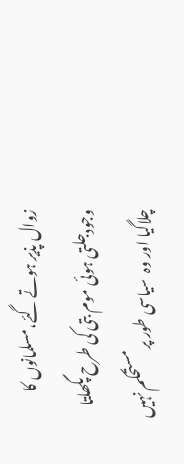زوال پذیر ہوتے گئے،مسلمانوں کا وجودجلتی ہوئی موم بتی کی طرح پگھلتا چلاگیا اور وہ  سیاسی طور پر مستحکم نہیں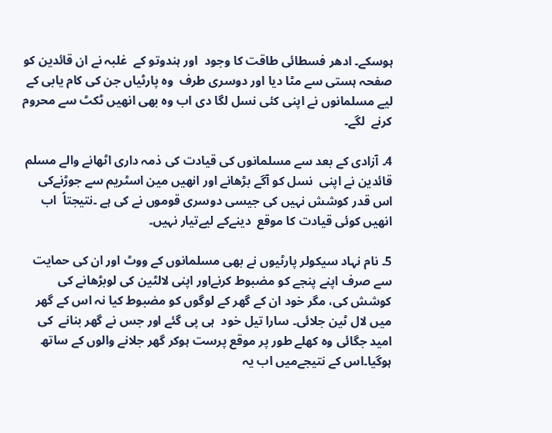ہوسکے۔ ادھر فسطائی طاقت کا وجود  اور ہندوتو کے  غلبہ نے ان قائدین کو صفحہ ہستی سے مٹا دیا اور دوسری طرف  وہ پارٹیاں جن کی کام یابی کے لیے مسلمانوں نے اپنی کئی نسل لگا دی اب وہ بھی انھیں ٹکٹ سے محروم کرنے  لگے۔

4۔ آزادی کے بعد سے مسلمانوں کی قیادت کی ذمہ داری اٹھانے والے مسلم قائدین نے اپنی  نسل کو آگے بڑھانے اور انھیں مین اسٹریم سے جوڑنےکی اس قدر کوشش نہیں کی جیسی دوسری قوموں نے کی ہے ۔نتیجتاً  اب انھیں کوئی قیادت کا موقع  دینےکے لیےتیار نہیں۔

5۔ نام نہاد سیکولر پارٹیوں نے بھی مسلمانوں کے ووٹ اور ان کی حمایت سے صرف اپنے پنجے کو مضبوط کرنےاور اپنی لالٹین کی لوبڑھانے کی کوشش کی، مگر خود ان کے گھر کے لوگوں کو مضبوط کیا نہ اس کے گھر میں لال ٹین جلائی۔ سارا تیل خود  ہی پی گئے اور جس نے گھر بنانے  کی امید جگائی وہ کھلے طور پر موقع پرست ہوکر گھر جلانے والوں کے ساتھ ہوگیا۔اس کے نتیجےمیں اب یہ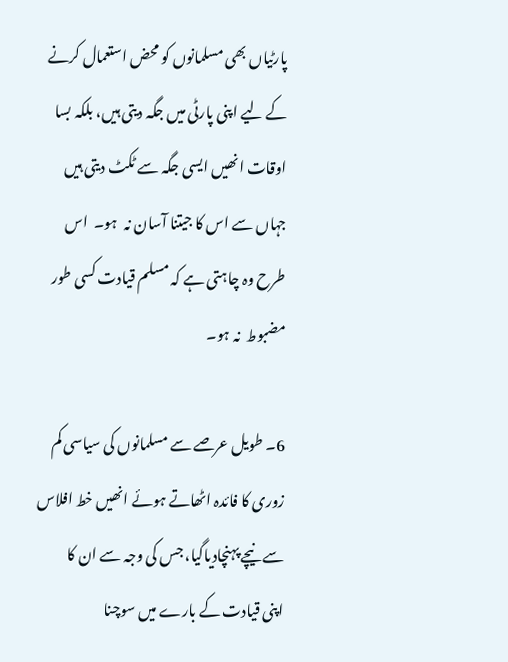پارٹیاں بھی مسلمانوں کو محض استعمال کرنے کے لیے اپنی پارٹی میں جگہ دیتی ہیں، بلکہ بسا اوقات انھیں ایسی جگہ سے ٹکٹ دیتی ہیں جہاں سے اس کا جیتنا آسان نہ  ہو۔  اس طرح وہ چاہتی ہے کہ مسلم قیادت کسی طور  مضبوط  نہ ہو۔

6۔ طویل عرصے سے مسلمانوں کی سیاسی کم زوری کا فائدہ اٹھاتے ہوئے انھیں خط افلاس سے نیچے پہنچادیاگیا، جس کی وجہ سے ان کا اپنی قیادت کے بارے میں سوچنا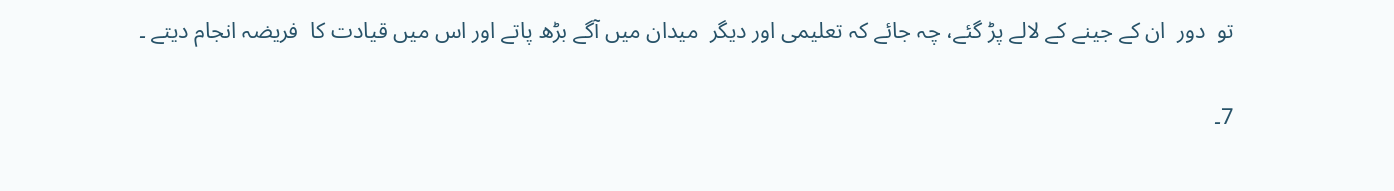تو  دور  ان کے جینے کے لالے پڑ گئے، چہ جائے کہ تعلیمی اور دیگر  میدان میں آگے بڑھ پاتے اور اس میں قیادت کا  فریضہ انجام دیتے ۔

7۔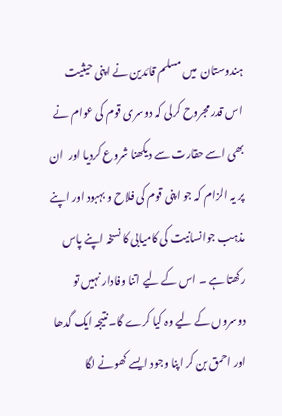ہندوستان  میں مسلم قائدین نے اپنی حیثیت اس قدر مجروح کرلی کہ دوسری قوم کی عوام نے بھی اسے حقارت سے دیکھنا شروع کردیا اور  ان پر یہ الزام کہ جو اپنی قوم کی فلاح و بہبود اور اپنے مذہب جوانسانیت کی کامیابی کا نسخہ اپنے پاس رکھتا ہے ۔ اس کے لیے اتنا وفادار نہیں تو دوسروں کے لیے وہ کیا کرے گا۔نتیجہ ایک گدھا اور احمق بن کر اپنا وجود ایسے کھونے لگا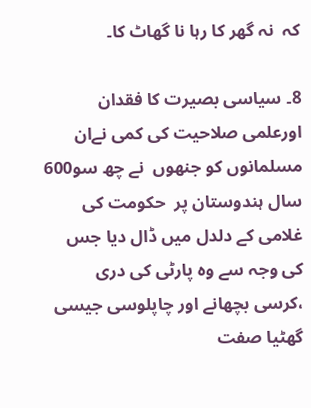کہ  نہ گھر کا رہا نا گھاٹ کا۔

8۔ سیاسی بصیرت کا فقدان اورعلمی صلاحیت کی کمی نےان مسلمانوں کو جنھوں  نے چھ سو600 سال ہندوستان پر  حکومت کی  غلامی کے دلدل میں ڈال دیا جس کی وجہ سے وہ پارٹی کی دری  ،کرسی بچھانے اور چاپلوسی جیسی  گھٹیا صفت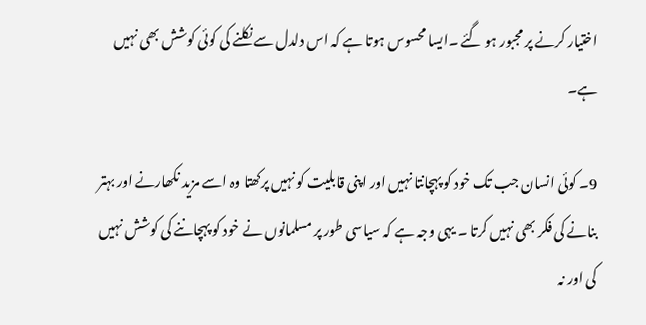اختیار کرنے پر مجبور ہو گئے ۔ایسا محسوس ہوتا ہے کہ اس دلدل سے نکلنے کی کوئی کوشش بھی نہیں ہے۔

9۔ کوئی انسان جب تک خود کو پہچانتا نہیں اور اپنی قابلیت کو نہیں پرکھتا وہ اسے مزید نکھارنے اور بہتر بنانے کی فکر بھی نہیں کرتا ۔ یہی وجہ ہے کہ سیاسی طور پر مسلمانوں نے خود کو پہچاننے کی کوشش نہیں کی اور نہ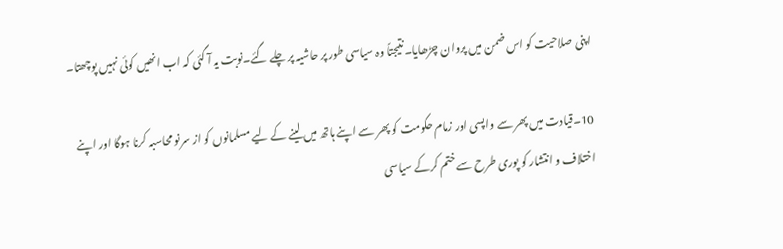اپنی صلاحیت کو اس ضمن میں پروان چڑھایا۔نتیجتاً وہ سیاسی طور پر حاشیہ پر چلے گئے۔نوبت یہ آ گئی کہ اب انھیں کوئی نہیں پوچھتا۔

10۔قیادت میں پھر سے واپسی اور زمام حکومت کو پھر سے اپنے ہاتھ میں لینے کے لیے مسلمانوں کو از سرنو محاسبہ کرنا ہوگا اور اپنے اختلاف و انتشار کو پوری طرح سے ختم کرکے سیاسی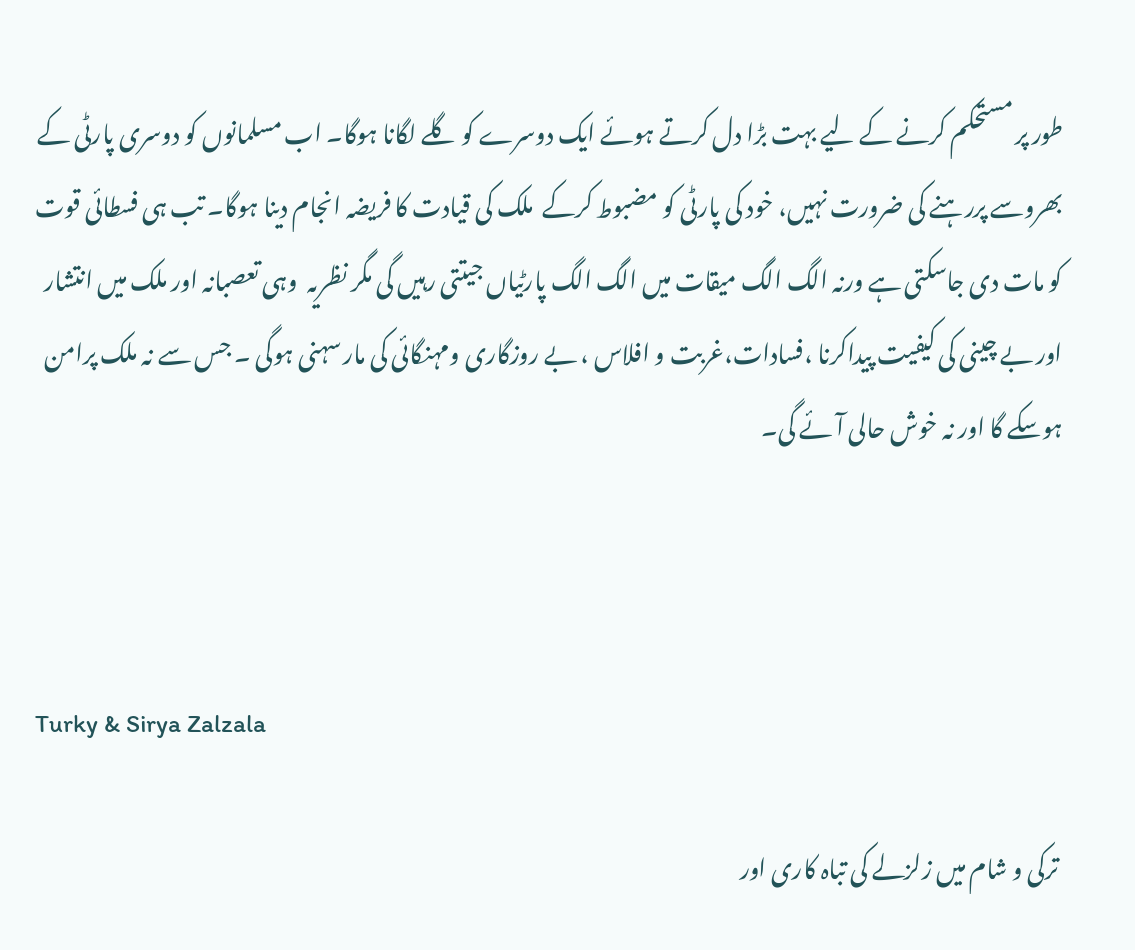طور پر مستحکم کرنے کے لیے بہت بڑا دل کرتے ہوئے ایک دوسرے کو گلے لگانا ہوگا۔ اب مسلمانوں کو دوسری پارٹی کے بھروسے پررہنے کی ضرورت نہیں، خود کی پارٹی کو مضبوط کرکے  ملک کی قیادت کا فریضہ انجام دینا ہوگا۔ تب ہی فسطائی قوت کو مات دی جاسکتی ہے ورنہ الگ الگ میقات میں الگ الگ پارٹیاں جیتتی رہیں گی مگر نظریہ  وہی تعصبانہ اور ملک میں انتشار اور بے چینی کی کیفیت پیداکرنا ،فسادات،غربت و افلاس ، بے روزگاری ومہنگائی کی مار سہنی ہوگی ۔ جس سے نہ ملک پرامن ہوسکے گا اور نہ خوش حالی آئے گی۔



Turky & Sirya Zalzala

 ترکی و شام میں زلزلے کی تباہ کاری اور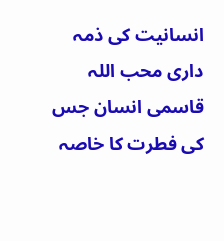انسانیت کی ذمہ داری محب اللہ قاسمی انسان جس کی فطرت کا خاصہ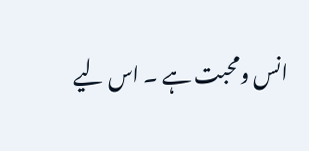انس ومحبت ہے ۔ اس لیے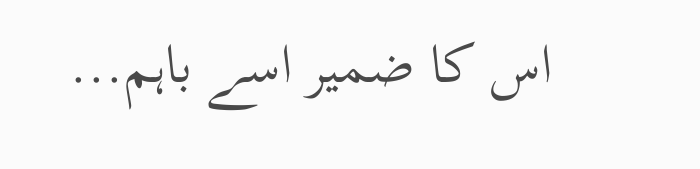اس کا ضمیر اسے باہم...